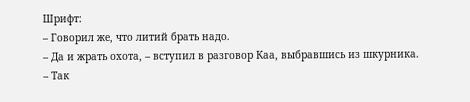Шрифт:
– Говорил же, что литий брать надо.
– Да и жрать охота, – вступил в разговор Каа, выбравшись из шкурника.
– Так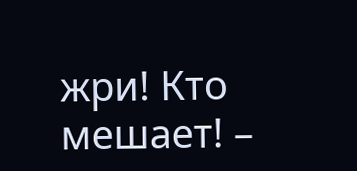жри! Кто мешает! –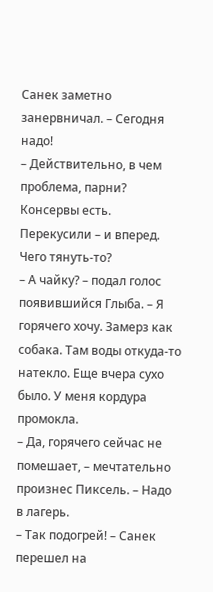Санек заметно занервничал. – Сегодня надо!
– Действительно, в чем проблема, парни? Консервы есть. Перекусили – и вперед. Чего тянуть-то?
– А чайку? – подал голос появившийся Глыба. – Я горячего хочу. Замерз как собака. Там воды откуда-то натекло. Еще вчера сухо было. У меня кордура промокла.
– Да, горячего сейчас не помешает, – мечтательно произнес Пиксель. – Надо в лагерь.
– Так подогрей! – Санек перешел на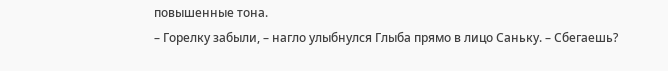повышенные тона.
– Горелку забыли, – нагло улыбнулся Глыба прямо в лицо Саньку. – Сбегаешь?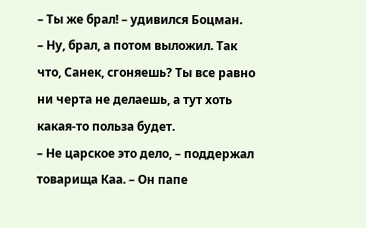– Ты же брал! – удивился Боцман.
– Ну, брал, а потом выложил. Так что, Санек, сгоняешь? Ты все равно ни черта не делаешь, а тут хоть какая-то польза будет.
– Не царское это дело, – поддержал товарища Каа. – Он папе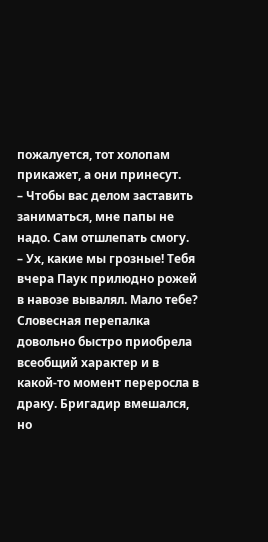пожалуется, тот холопам прикажет, а они принесут.
– Чтобы вас делом заставить заниматься, мне папы не надо. Сам отшлепать смогу.
– Ух, какие мы грозные! Тебя вчера Паук прилюдно рожей в навозе вывалял. Мало тебе?
Словесная перепалка довольно быстро приобрела всеобщий характер и в какой-то момент переросла в драку. Бригадир вмешался, но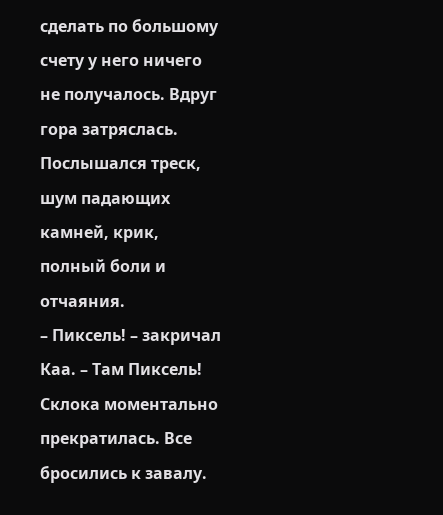сделать по большому счету у него ничего не получалось. Вдруг гора затряслась. Послышался треск, шум падающих камней, крик, полный боли и отчаяния.
– Пиксель! – закричал Каа. – Там Пиксель!
Склока моментально прекратилась. Все бросились к завалу.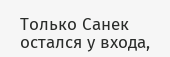Только Санек остался у входа,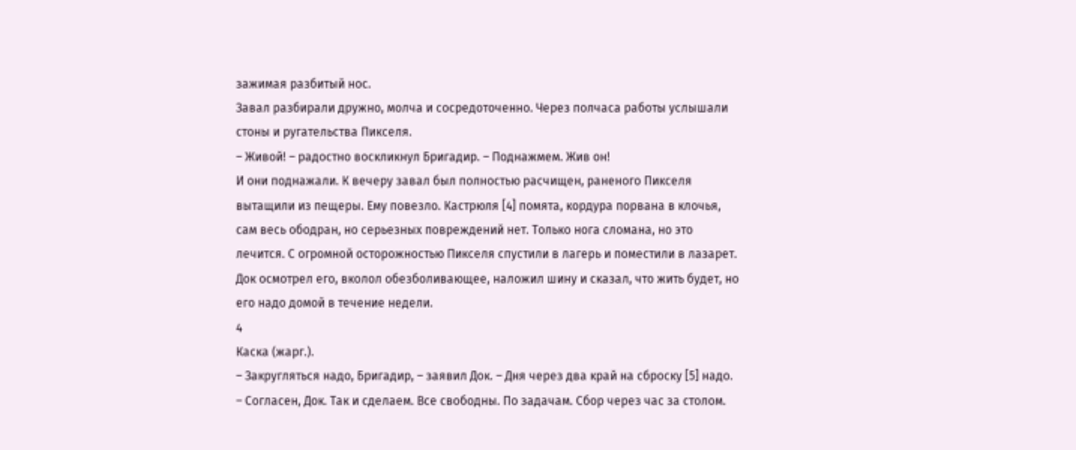зажимая разбитый нос.
Завал разбирали дружно, молча и сосредоточенно. Через полчаса работы услышали стоны и ругательства Пикселя.
– Живой! – радостно воскликнул Бригадир. – Поднажмем. Жив он!
И они поднажали. К вечеру завал был полностью расчищен, раненого Пикселя вытащили из пещеры. Ему повезло. Кастрюля [4] помята, кордура порвана в клочья, сам весь ободран, но серьезных повреждений нет. Только нога сломана, но это лечится. С огромной осторожностью Пикселя спустили в лагерь и поместили в лазарет. Док осмотрел его, вколол обезболивающее, наложил шину и сказал, что жить будет, но его надо домой в течение недели.
4
Каска (жарг.).
– Закругляться надо, Бригадир, – заявил Док. – Дня через два край на сброску [5] надо.
– Согласен, Док. Так и сделаем. Все свободны. По задачам. Сбор через час за столом.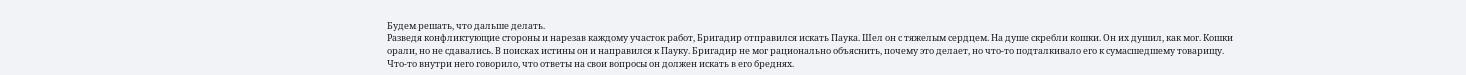Будем решать, что дальше делать.
Разведя конфликтующие стороны и нарезав каждому участок работ, Бригадир отправился искать Паука. Шел он с тяжелым сердцем. На душе скребли кошки. Он их душил, как мог. Кошки орали, но не сдавались. В поисках истины он и направился к Пауку. Бригадир не мог рационально объяснить, почему это делает, но что-то подталкивало его к сумасшедшему товарищу. Что-то внутри него говорило, что ответы на свои вопросы он должен искать в его бреднях.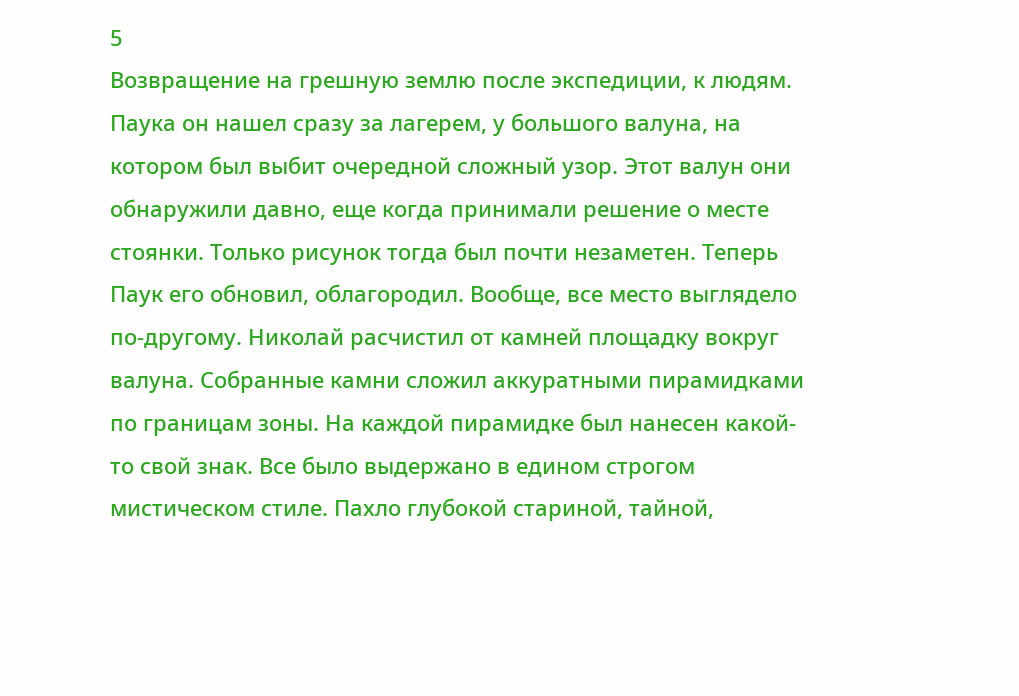5
Возвращение на грешную землю после экспедиции, к людям.
Паука он нашел сразу за лагерем, у большого валуна, на котором был выбит очередной сложный узор. Этот валун они обнаружили давно, еще когда принимали решение о месте стоянки. Только рисунок тогда был почти незаметен. Теперь Паук его обновил, облагородил. Вообще, все место выглядело по-другому. Николай расчистил от камней площадку вокруг валуна. Собранные камни сложил аккуратными пирамидками по границам зоны. На каждой пирамидке был нанесен какой-то свой знак. Все было выдержано в едином строгом мистическом стиле. Пахло глубокой стариной, тайной,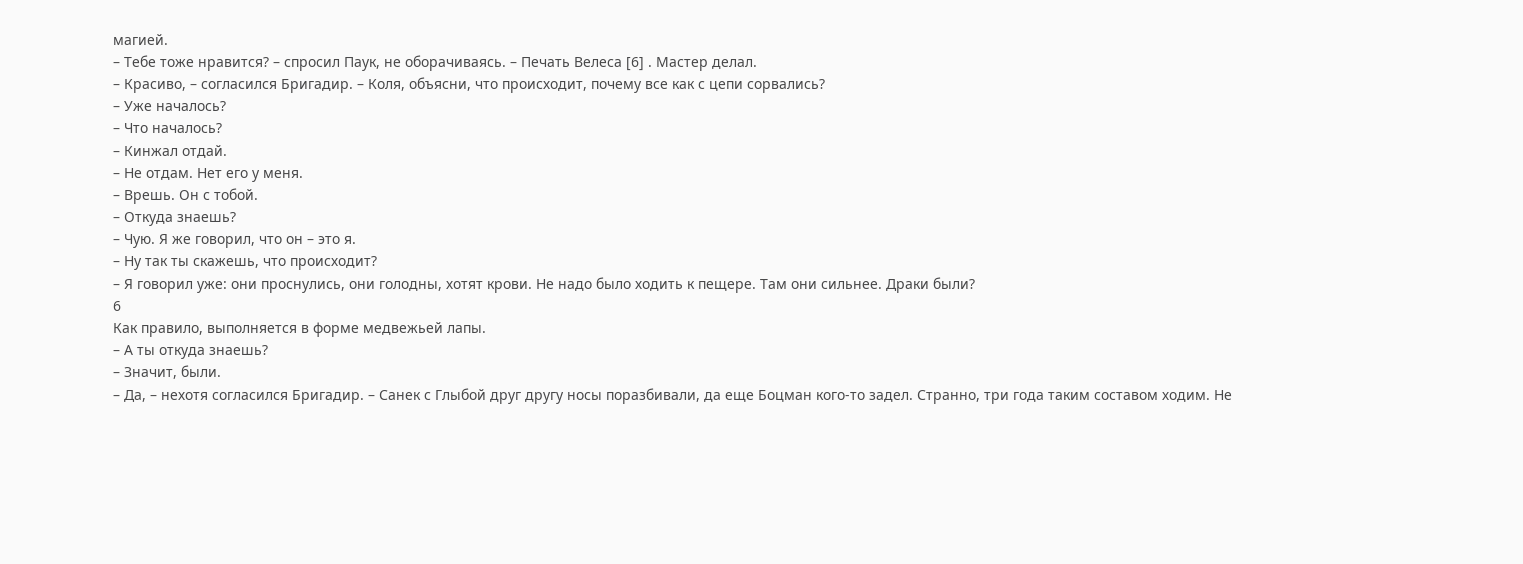магией.
– Тебе тоже нравится? – спросил Паук, не оборачиваясь. – Печать Велеса [6] . Мастер делал.
– Красиво, – согласился Бригадир. – Коля, объясни, что происходит, почему все как с цепи сорвались?
– Уже началось?
– Что началось?
– Кинжал отдай.
– Не отдам. Нет его у меня.
– Врешь. Он с тобой.
– Откуда знаешь?
– Чую. Я же говорил, что он – это я.
– Ну так ты скажешь, что происходит?
– Я говорил уже: они проснулись, они голодны, хотят крови. Не надо было ходить к пещере. Там они сильнее. Драки были?
6
Как правило, выполняется в форме медвежьей лапы.
– А ты откуда знаешь?
– Значит, были.
– Да, – нехотя согласился Бригадир. – Санек с Глыбой друг другу носы поразбивали, да еще Боцман кого-то задел. Странно, три года таким составом ходим. Не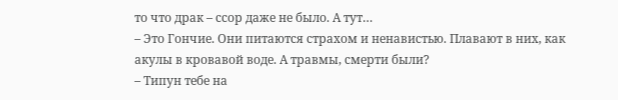то что драк – ссор даже не было. А тут…
– Это Гончие. Они питаются страхом и ненавистью. Плавают в них, как акулы в кровавой воде. А травмы, смерти были?
– Типун тебе на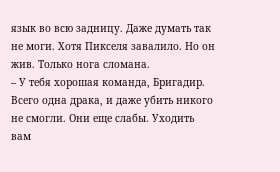язык во всю задницу. Даже думать так не моги. Хотя Пикселя завалило. Но он жив. Только нога сломана.
– У тебя хорошая команда, Бригадир. Всего одна драка, и даже убить никого не смогли. Они еще слабы. Уходить вам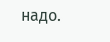надо.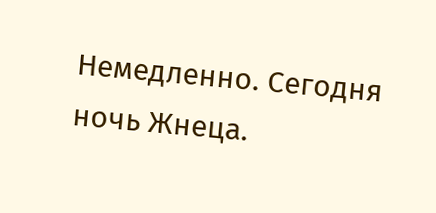Немедленно. Сегодня ночь Жнеца.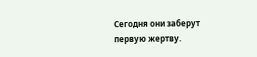Сегодня они заберут первую жертву.